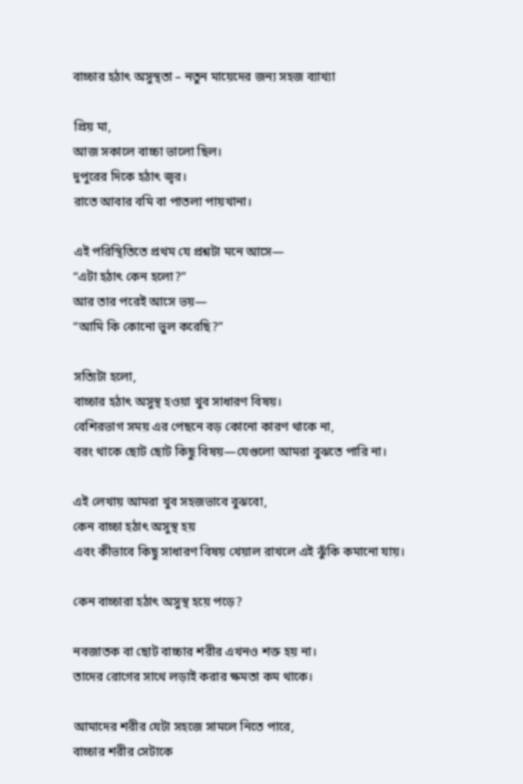বাচ্চার হঠাৎ অসুস্থতা – নতুন মায়েদের জন্য সহজ ব্যাখ্যা

প্রিয় মা,
আজ সকালে বাচ্চা ভালো ছিল।
দুপুরের দিকে হঠাৎ জ্বর।
রাতে আবার বমি বা পাতলা পায়খানা।

এই পরিস্থিতিতে প্রথম যে প্রশ্নটা মনে আসে—
“এটা হঠাৎ কেন হলো?”
আর তার পরেই আসে ভয়—
“আমি কি কোনো ভুল করেছি?”

সত্যিটা হলো,
বাচ্চার হঠাৎ অসুস্থ হওয়া খুব সাধারণ বিষয়।
বেশিরভাগ সময় এর পেছনে বড় কোনো কারণ থাকে না,
বরং থাকে ছোট ছোট কিছু বিষয়—যেগুলো আমরা বুঝতে পারি না।

এই লেখায় আমরা খুব সহজভাবে বুঝবো,
কেন বাচ্চা হঠাৎ অসুস্থ হয়
এবং কীভাবে কিছু সাধারণ বিষয় খেয়াল রাখলে এই ঝুঁকি কমানো যায়।

কেন বাচ্চারা হঠাৎ অসুস্থ হয়ে পড়ে?

নবজাতক বা ছোট বাচ্চার শরীর এখনও শক্ত হয় না।
তাদের রোগের সাথে লড়াই করার ক্ষমতা কম থাকে।

আমাদের শরীর যেটা সহজে সামলে নিতে পারে,
বাচ্চার শরীর সেটাকে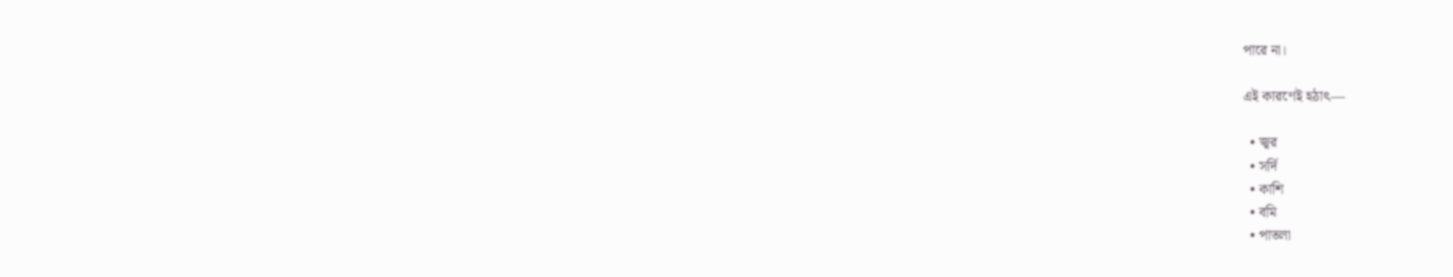পারে না।

এই কারণেই হঠাৎ—

  • জ্বর
  • সর্দি
  • কাশি
  • বমি
  • পাতলা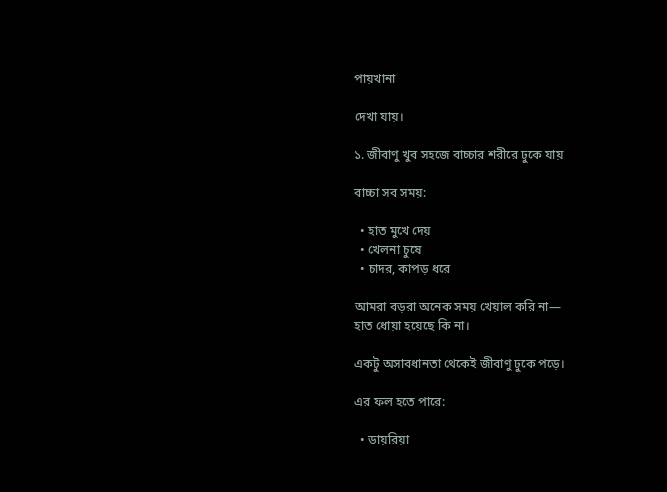পায়খানা

দেখা যায়।

১. জীবাণু খুব সহজে বাচ্চার শরীরে ঢুকে যায়

বাচ্চা সব সময়:

  • হাত মুখে দেয়
  • খেলনা চুষে
  • চাদর, কাপড় ধরে

আমরা বড়রা অনেক সময় খেয়াল করি না—
হাত ধোয়া হয়েছে কি না।

একটু অসাবধানতা থেকেই জীবাণু ঢুকে পড়ে।

এর ফল হতে পারে:

  • ডায়রিয়া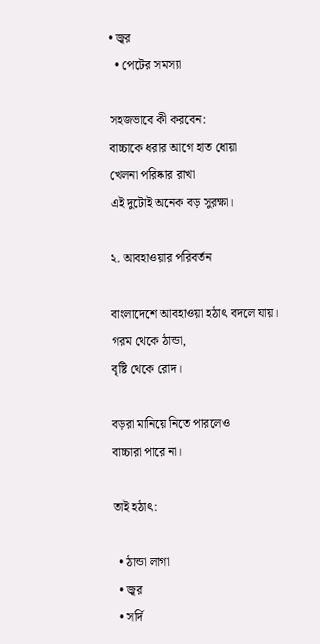• জ্বর
  • পেটের সমস্যা

সহজভাবে কী করবেন:
বাচ্চাকে ধরার আগে হাত ধোয়া
খেলনা পরিষ্কার রাখা
এই দুটোই অনেক বড় সুরক্ষা।

২. আবহাওয়ার পরিবর্তন

বাংলাদেশে আবহাওয়া হঠাৎ বদলে যায়।
গরম থেকে ঠান্ডা,
বৃষ্টি থেকে রোদ।

বড়রা মানিয়ে নিতে পারলেও
বাচ্চারা পারে না।

তাই হঠাৎ:

  • ঠান্ডা লাগা
  • জ্বর
  • সর্দি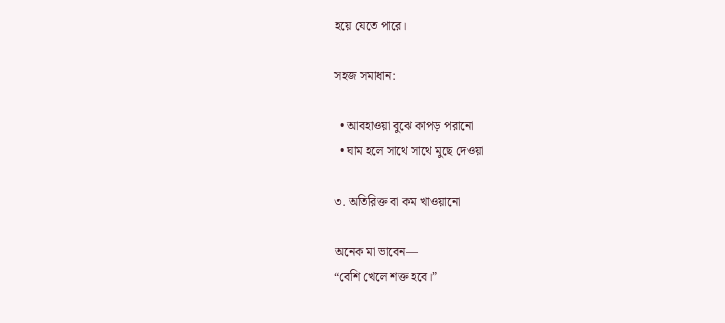হয়ে যেতে পারে।

সহজ সমাধান:

  • আবহাওয়া বুঝে কাপড় পরানো
  • ঘাম হলে সাথে সাথে মুছে দেওয়া

৩. অতিরিক্ত বা কম খাওয়ানো

অনেক মা ভাবেন—
“বেশি খেলে শক্ত হবে।”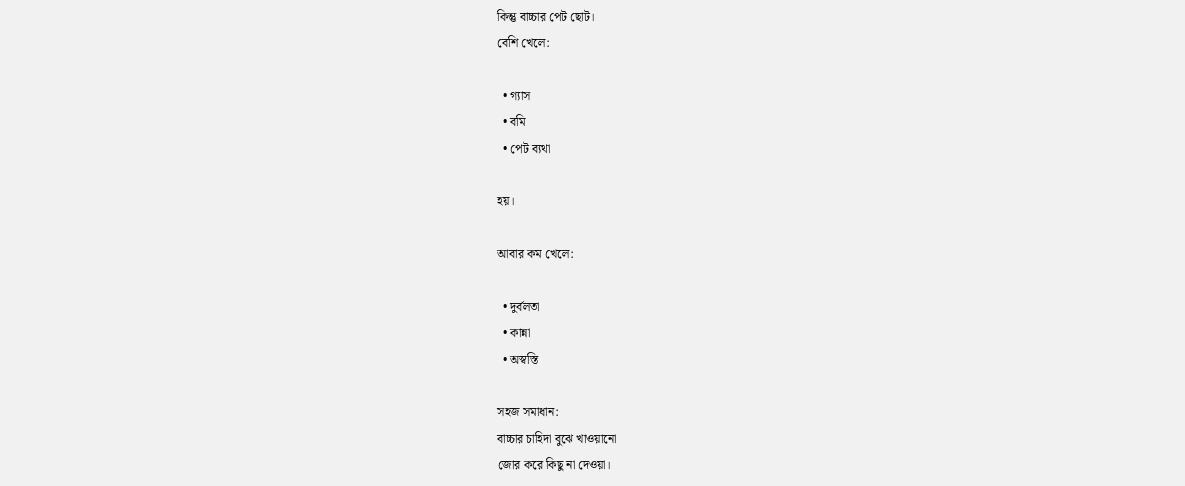কিন্তু বাচ্চার পেট ছোট।
বেশি খেলে:

  • গ্যাস
  • বমি
  • পেট ব্যথা

হয়।

আবার কম খেলে:

  • দুর্বলতা
  • কান্না
  • অস্বস্তি

সহজ সমাধান:
বাচ্চার চাহিদা বুঝে খাওয়ানো
জোর করে কিছু না দেওয়া।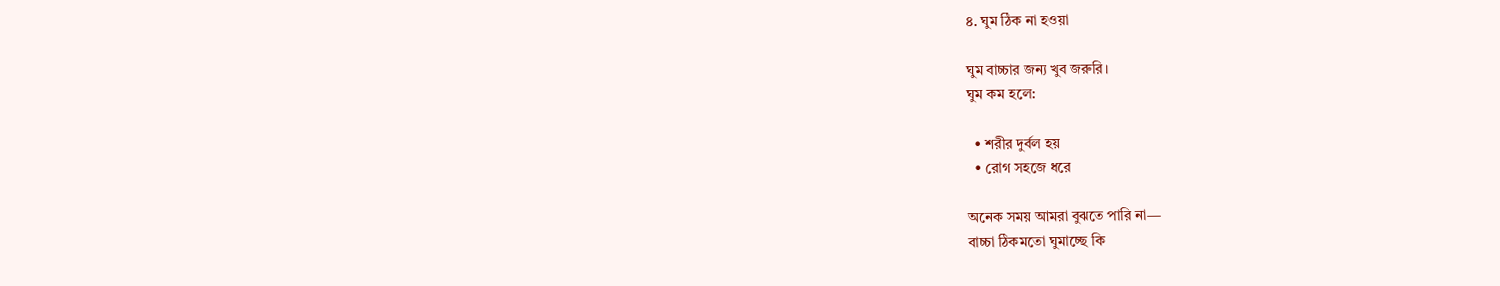৪. ঘুম ঠিক না হওয়া

ঘুম বাচ্চার জন্য খুব জরুরি।
ঘুম কম হলে:

  • শরীর দুর্বল হয়
  • রোগ সহজে ধরে

অনেক সময় আমরা বুঝতে পারি না—
বাচ্চা ঠিকমতো ঘুমাচ্ছে কি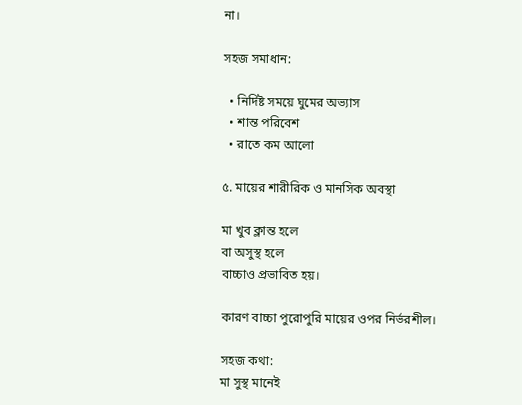না।

সহজ সমাধান:

  • নির্দিষ্ট সময়ে ঘুমের অভ্যাস
  • শান্ত পরিবেশ
  • রাতে কম আলো

৫. মায়ের শারীরিক ও মানসিক অবস্থা

মা খুব ক্লান্ত হলে
বা অসুস্থ হলে
বাচ্চাও প্রভাবিত হয়।

কারণ বাচ্চা পুরোপুরি মায়ের ওপর নির্ভরশীল।

সহজ কথা:
মা সুস্থ মানেই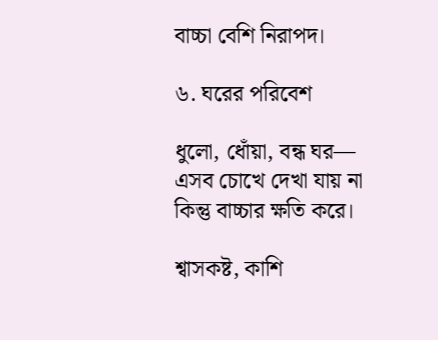বাচ্চা বেশি নিরাপদ।

৬. ঘরের পরিবেশ

ধুলো, ধোঁয়া, বন্ধ ঘর—
এসব চোখে দেখা যায় না
কিন্তু বাচ্চার ক্ষতি করে।

শ্বাসকষ্ট, কাশি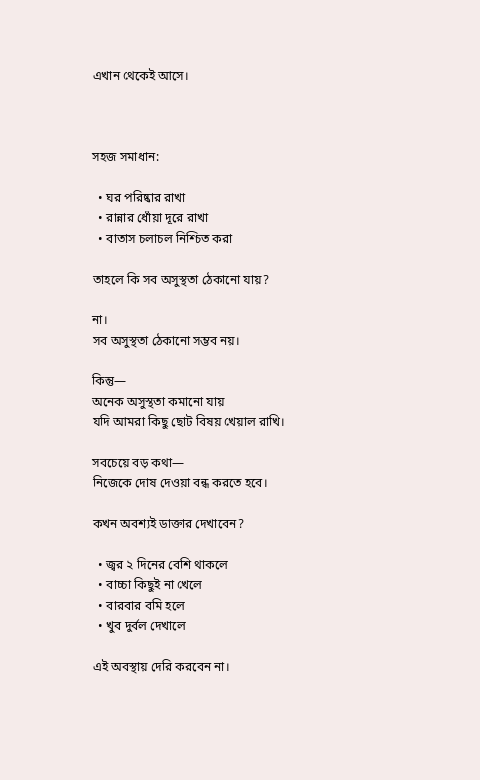এখান থেকেই আসে।



সহজ সমাধান:

  • ঘর পরিষ্কার রাখা
  • রান্নার ধোঁয়া দূরে রাখা
  • বাতাস চলাচল নিশ্চিত করা

তাহলে কি সব অসুস্থতা ঠেকানো যায়?

না।
সব অসুস্থতা ঠেকানো সম্ভব নয়।

কিন্তু—
অনেক অসুস্থতা কমানো যায়
যদি আমরা কিছু ছোট বিষয় খেয়াল রাখি।

সবচেয়ে বড় কথা—
নিজেকে দোষ দেওয়া বন্ধ করতে হবে।

কখন অবশ্যই ডাক্তার দেখাবেন?

  • জ্বর ২ দিনের বেশি থাকলে
  • বাচ্চা কিছুই না খেলে
  • বারবার বমি হলে
  • খুব দুর্বল দেখালে

এই অবস্থায় দেরি করবেন না।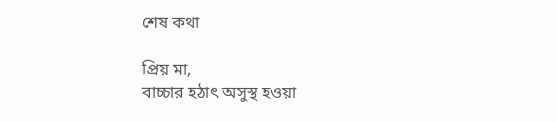শেষ কথা

প্রিয় মা,
বাচ্চার হঠাৎ অসুস্থ হওয়া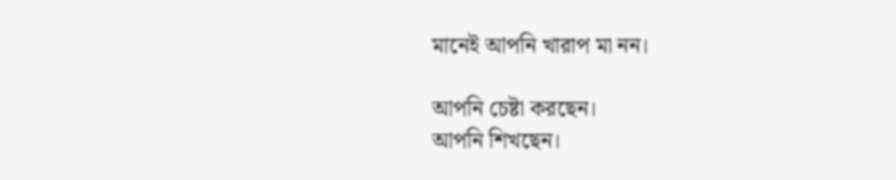মানেই আপনি খারাপ মা নন।

আপনি চেষ্টা করছেন।
আপনি শিখছেন।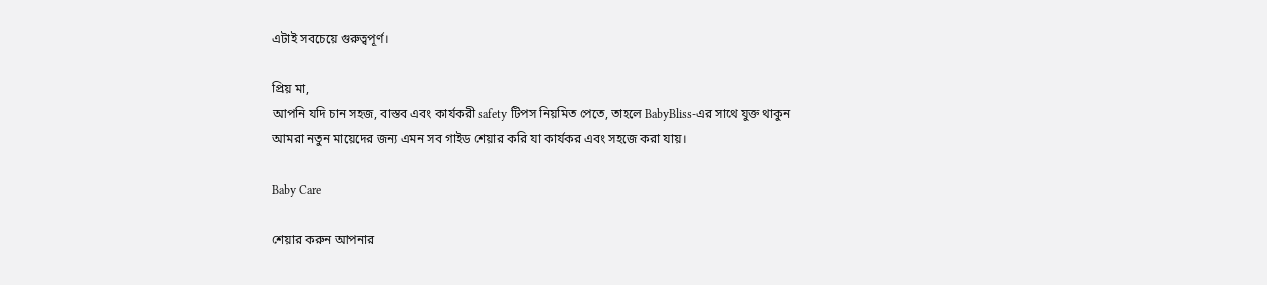এটাই সবচেয়ে গুরুত্বপূর্ণ।

প্রিয় মা,
আপনি যদি চান সহজ, বাস্তব এবং কার্যকরী safety টিপস নিয়মিত পেতে, তাহলে BabyBliss-এর সাথে যুক্ত থাকুন
আমরা নতুন মায়েদের জন্য এমন সব গাইড শেয়ার করি যা কার্যকর এবং সহজে করা যায়।

Baby Care

শেয়ার করুন আপনার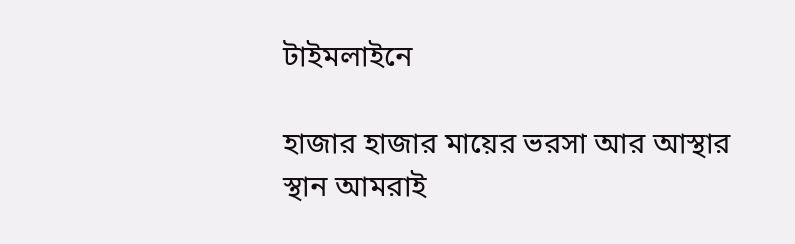টাইমলাইনে

হাজার হাজার মায়ের ভরসা আর আস্থার স্থান আমরাই